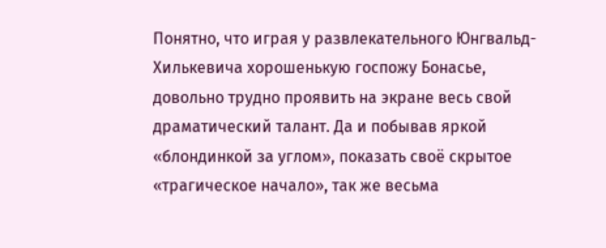Понятно, что играя у развлекательного Юнгвальд-Хилькевича хорошенькую госпожу Бонасье, довольно трудно проявить на экране весь свой драматический талант. Да и побывав яркой «блондинкой за углом», показать своё скрытое «трагическое начало», так же весьма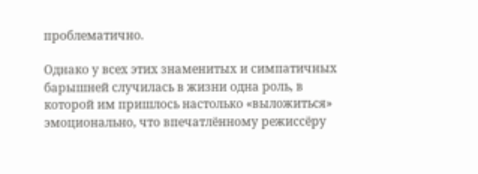проблематично.

Однако у всех этих знаменитых и симпатичных барышней случилась в жизни одна роль, в которой им пришлось настолько «выложиться» эмоционально, что впечатлённому режиссёру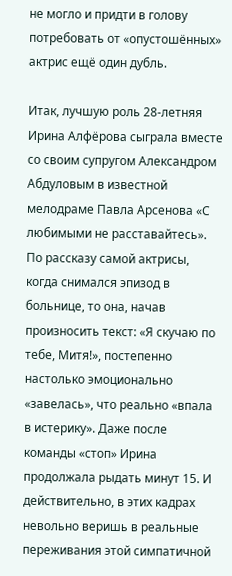не могло и придти в голову потребовать от «опустошённых» актрис ещё один дубль.

Итак, лучшую роль 28-летняя Ирина Алфёрова сыграла вместе со своим супругом Александром Абдуловым в известной мелодраме Павла Арсенова «С любимыми не расставайтесь».
По рассказу самой актрисы, когда снимался эпизод в больнице, то она, начав произносить текст: «Я скучаю по тебе, Митя!», постепенно настолько эмоционально «завелась», что реально «впала в истерику». Даже после команды «стоп» Ирина продолжала рыдать минут 15. И действительно, в этих кадрах невольно веришь в реальные переживания этой симпатичной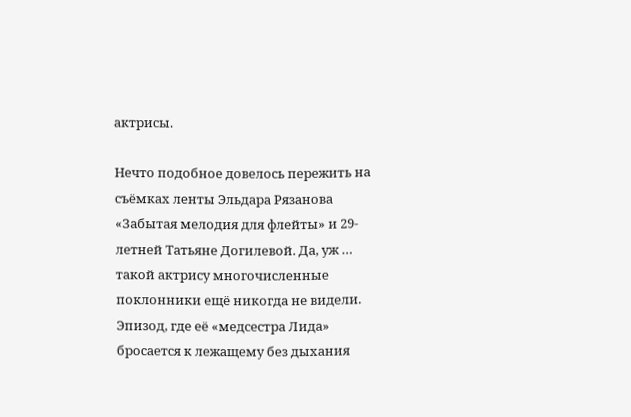актрисы.

Нечто подобное довелось пережить на съёмках ленты Эльдара Рязанова «Забытая мелодия для флейты» и 29-летней Татьяне Догилевой. Да, уж … такой актрису многочисленные поклонники ещё никогда не видели. Эпизод, где её «медсестра Лида» бросается к лежащему без дыхания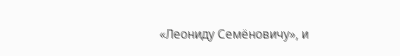«Леониду Семёновичу», и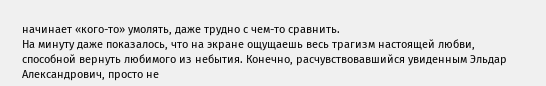начинает «кого-то» умолять, даже трудно с чем-то сравнить.
На минуту даже показалось, что на экране ощущаешь весь трагизм настоящей любви, способной вернуть любимого из небытия. Конечно, расчувствовавшийся увиденным Эльдар Александрович, просто не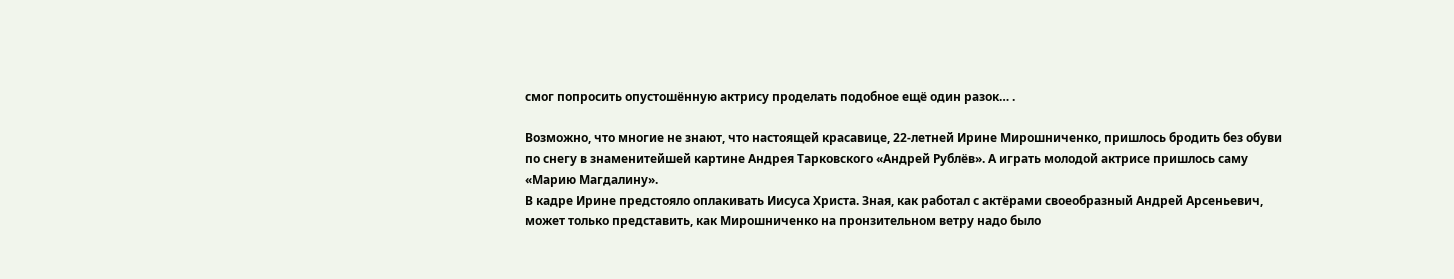смог попросить опустошённую актрису проделать подобное ещё один разок… .

Возможно, что многие не знают, что настоящей красавице, 22-летней Ирине Мирошниченко, пришлось бродить без обуви по снегу в знаменитейшей картине Андрея Тарковского «Андрей Рублёв». А играть молодой актрисе пришлось саму «Марию Магдалину».
В кадре Ирине предстояло оплакивать Иисуса Христа. Зная, как работал с актёрами своеобразный Андрей Арсеньевич, может только представить, как Мирошниченко на пронзительном ветру надо было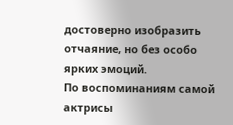достоверно изобразить отчаяние, но без особо ярких эмоций.
По воспоминаниям самой актрисы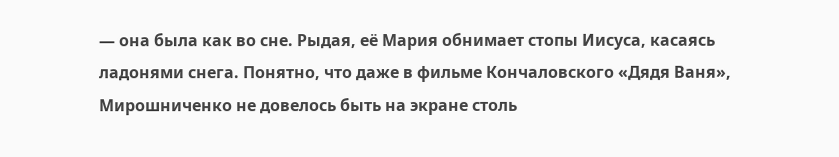— она была как во сне. Рыдая, её Мария обнимает стопы Иисуса, касаясь ладонями снега. Понятно, что даже в фильме Кончаловского «Дядя Ваня», Мирошниченко не довелось быть на экране столь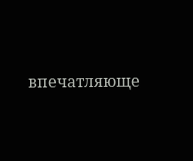впечатляюще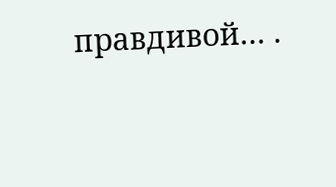правдивой… .